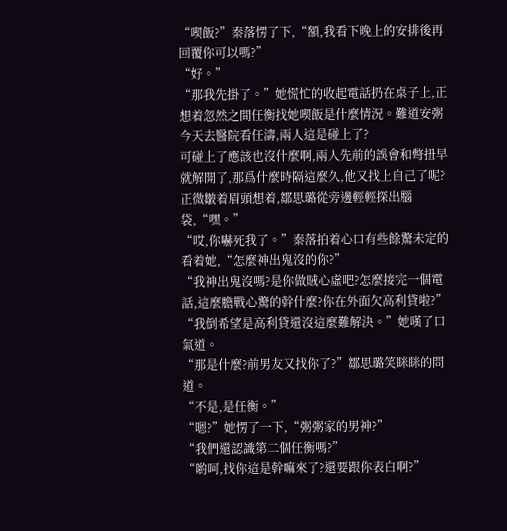“喫飯?”秦落愣了下,“額,我看下晚上的安排後再回覆你可以嗎?”
“好。”
“那我先掛了。”她慌忙的收起電話扔在桌子上,正想着忽然之間任衡找她喫飯是什麼情況。難道安粥今天去醫院看任濤,兩人這是碰上了?
可碰上了應該也沒什麼啊,兩人先前的誤會和彆扭早就解開了,那爲什麼時隔這麼久,他又找上自己了呢?
正微皺着眉頭想着,鄒思璐從旁邊輕輕探出腦袋,“嘿。”
“哎,你嚇死我了。”秦落拍着心口有些餘驚未定的看着她,“怎麼神出鬼沒的你?”
“我神出鬼沒嗎?是你做賊心虛吧?怎麼接完一個電話,這麼膽戰心驚的幹什麼?你在外面欠高利貸啦?”
“我倒希望是高利貸還沒這麼難解決。”她嘆了口氣道。
“那是什麼?前男友又找你了?”鄒思璐笑眯眯的問道。
“不是,是任衡。”
“嗯?”她愣了一下,“粥粥家的男神?”
“我們還認識第二個任衡嗎?”
“喲呵,找你這是幹嘛來了?還要跟你表白啊?”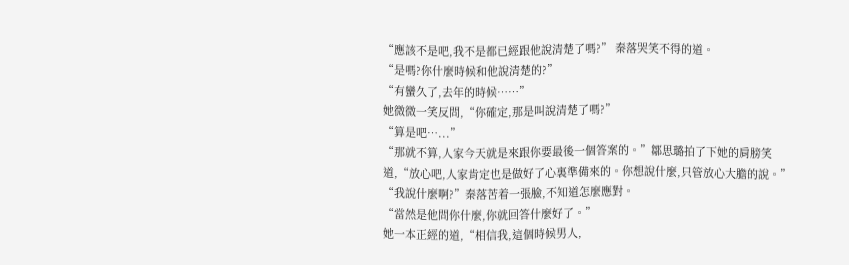“應該不是吧,我不是都已經跟他說清楚了嗎?” 秦落哭笑不得的道。
“是嗎?你什麼時候和他說清楚的?”
“有蠻久了,去年的時候……”
她微微一笑反問,“你確定,那是叫說清楚了嗎?”
“算是吧…...”
“那就不算,人家今天就是來跟你要最後一個答案的。”鄒思璐拍了下她的肩膀笑道,“放心吧,人家肯定也是做好了心裏準備來的。你想說什麼,只管放心大膽的說。”
“我說什麼啊?”秦落苦着一張臉,不知道怎麼應對。
“當然是他問你什麼,你就回答什麼好了。”
她一本正經的道,“相信我,這個時候男人,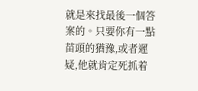就是來找最後一個答案的。只要你有一點苗頭的猶豫,或者遲疑,他就肯定死抓着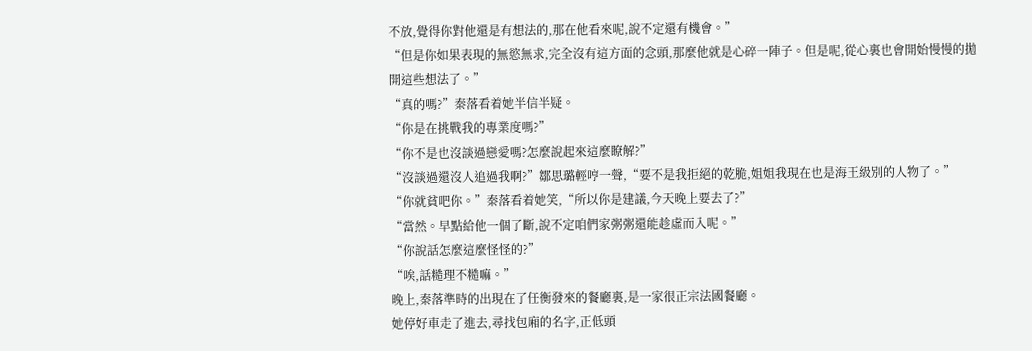不放,覺得你對他還是有想法的,那在他看來呢,說不定還有機會。”
“但是你如果表現的無慾無求,完全沒有這方面的念頭,那麼他就是心碎一陣子。但是呢,從心裏也會開始慢慢的拋開這些想法了。”
“真的嗎?”秦落看着她半信半疑。
“你是在挑戰我的專業度嗎?”
“你不是也沒談過戀愛嗎?怎麼說起來這麼瞭解?”
“沒談過還沒人追過我啊?”鄒思璐輕哼一聲,“要不是我拒絕的乾脆,姐姐我現在也是海王級別的人物了。”
“你就貧吧你。”秦落看着她笑,“所以你是建議,今天晚上要去了?”
“當然。早點給他一個了斷,說不定咱們家粥粥還能趁虛而入呢。”
“你說話怎麼這麼怪怪的?”
“唉,話糙理不糙嘛。”
晚上,秦落準時的出現在了任衡發來的餐廳裏,是一家很正宗法國餐廳。
她停好車走了進去,尋找包廂的名字,正低頭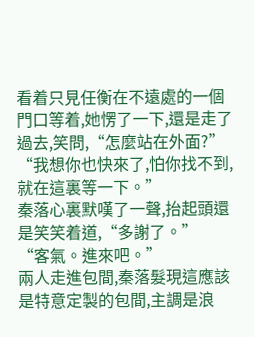看着只見任衡在不遠處的一個門口等着,她愣了一下,還是走了過去,笑問,“怎麼站在外面?”
“我想你也快來了,怕你找不到,就在這裏等一下。”
秦落心裏默嘆了一聲,抬起頭還是笑笑着道,“多謝了。”
“客氣。進來吧。”
兩人走進包間,秦落髮現這應該是特意定製的包間,主調是浪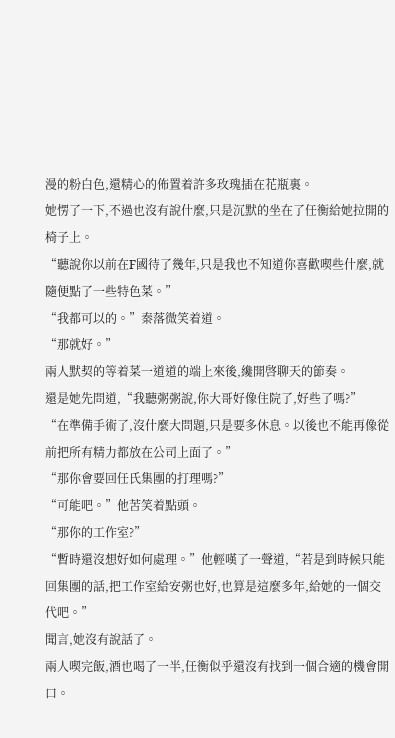漫的粉白色,還精心的佈置着許多玫瑰插在花瓶裏。
她愣了一下,不過也沒有說什麼,只是沉默的坐在了任衡給她拉開的椅子上。
“聽說你以前在F國待了幾年,只是我也不知道你喜歡喫些什麼,就隨便點了一些特色菜。”
“我都可以的。”秦落微笑着道。
“那就好。”
兩人默契的等着菜一道道的端上來後,纔開啓聊天的節奏。
還是她先問道,“我聽粥粥說,你大哥好像住院了,好些了嗎?”
“在準備手術了,沒什麼大問題,只是要多休息。以後也不能再像從前把所有精力都放在公司上面了。”
“那你會要回任氏集團的打理嗎?”
“可能吧。”他苦笑着點頭。
“那你的工作室?”
“暫時還沒想好如何處理。”他輕嘆了一聲道,“若是到時候只能回集團的話,把工作室給安粥也好,也算是這麼多年,給她的一個交代吧。”
聞言,她沒有說話了。
兩人喫完飯,酒也喝了一半,任衡似乎還沒有找到一個合適的機會開口。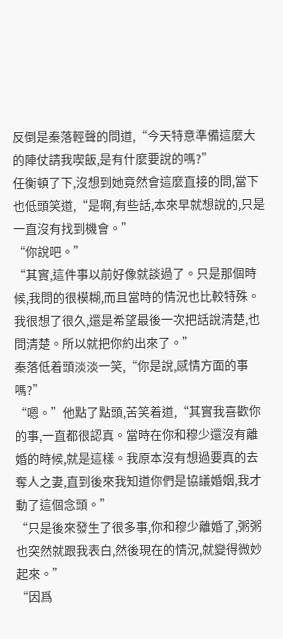反倒是秦落輕聲的問道,“今天特意準備這麼大的陣仗請我喫飯,是有什麼要說的嗎?”
任衡頓了下,沒想到她竟然會這麼直接的問,當下也低頭笑道,“是啊,有些話,本來早就想說的,只是一直沒有找到機會。”
“你說吧。”
“其實,這件事以前好像就談過了。只是那個時候,我問的很模糊,而且當時的情況也比較特殊。我很想了很久,還是希望最後一次把話說清楚,也問清楚。所以就把你約出來了。”
秦落低着頭淡淡一笑,“你是說,感情方面的事嗎?”
“嗯。”他點了點頭,苦笑着道,“其實我喜歡你的事,一直都很認真。當時在你和穆少還沒有離婚的時候,就是這樣。我原本沒有想過要真的去奪人之妻,直到後來我知道你們是協議婚姻,我才動了這個念頭。”
“只是後來發生了很多事,你和穆少離婚了,粥粥也突然就跟我表白,然後現在的情況,就變得微妙起來。”
“因爲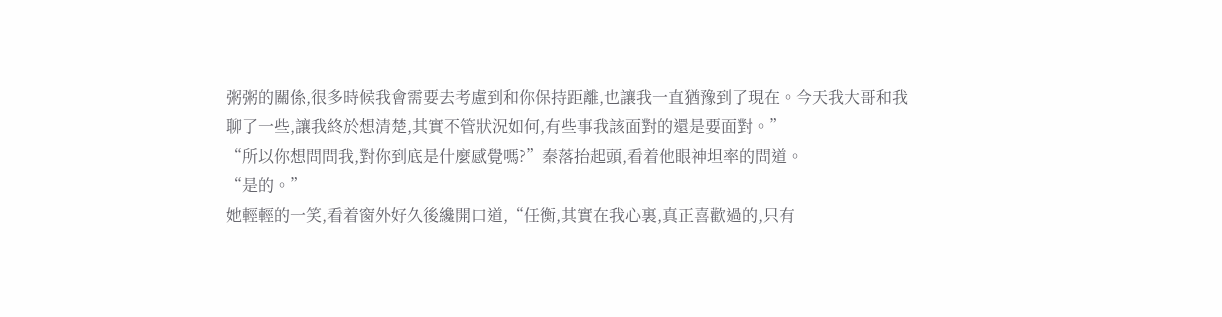粥粥的關係,很多時候我會需要去考慮到和你保持距離,也讓我一直猶豫到了現在。今天我大哥和我聊了一些,讓我終於想清楚,其實不管狀況如何,有些事我該面對的還是要面對。”
“所以你想問問我,對你到底是什麼感覺嗎?”秦落抬起頭,看着他眼神坦率的問道。
“是的。”
她輕輕的一笑,看着窗外好久後纔開口道,“任衡,其實在我心裏,真正喜歡過的,只有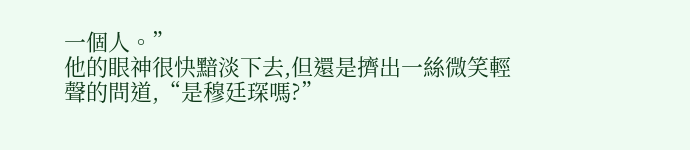一個人。”
他的眼神很快黯淡下去,但還是擠出一絲微笑輕聲的問道,“是穆廷琛嗎?”